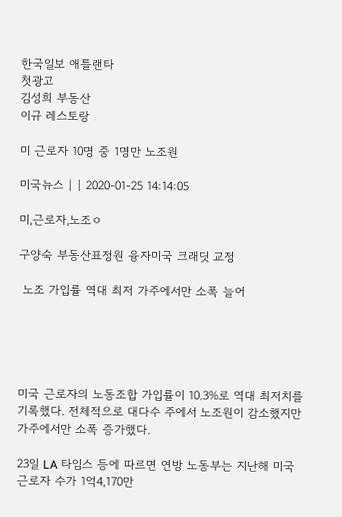한국일보 애틀랜타
첫광고
김성희 부동산
이규 레스토랑

미 근로자 10명 중 1명만 노조원

미국뉴스 | | 2020-01-25 14:14:05

미,근로자,노조ㅇ

구양숙 부동산표정원 융자미국 크래딧 교정

 노조 가입률 역대 최저 가주에서만 소폭 늘어





미국 근로자의 노동조합 가입률이 10.3%로 역대 최저치를 기록했다. 전체적으로 대다수 주에서 노조원이 감소했지만 가주에서만 소폭 증가했다.

23일 LA 타임스 등에 따르면 연방 노동부는 지난해 미국 근로자 수가 1억4,170만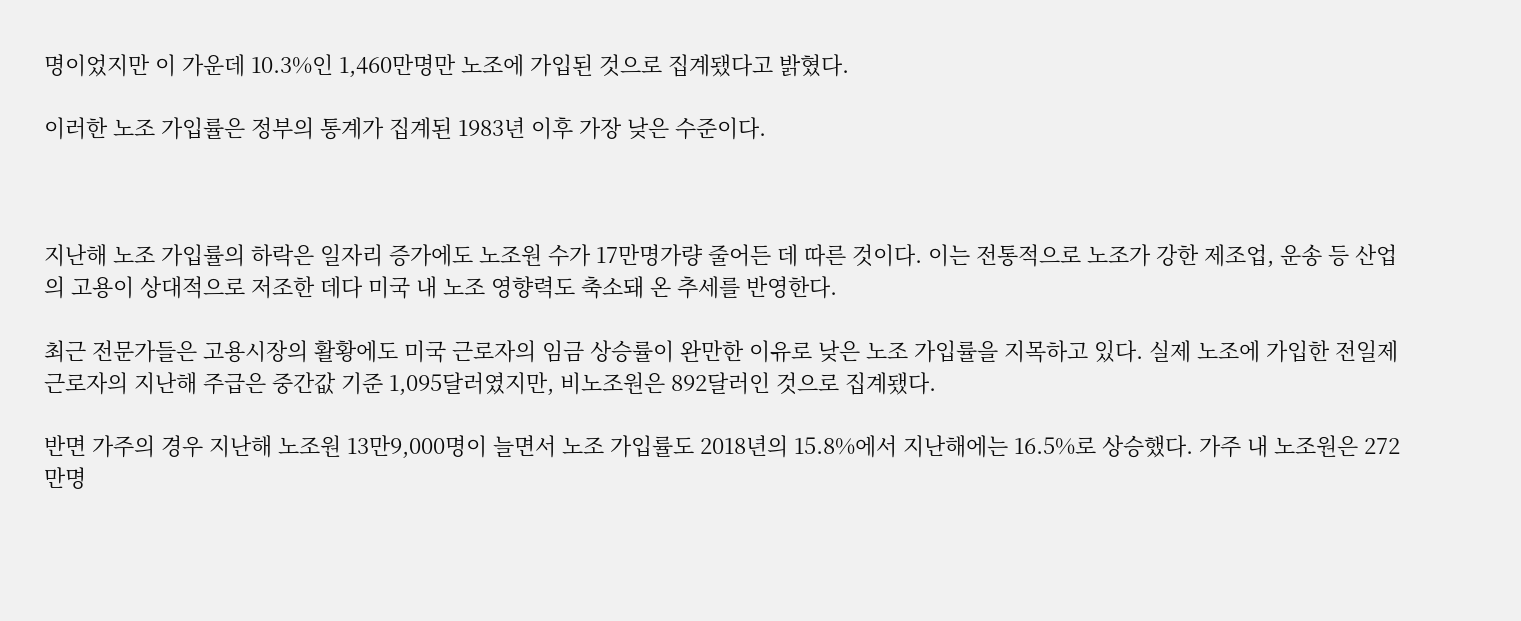명이었지만 이 가운데 10.3%인 1,460만명만 노조에 가입된 것으로 집계됐다고 밝혔다.

이러한 노조 가입률은 정부의 통계가 집계된 1983년 이후 가장 낮은 수준이다.



지난해 노조 가입률의 하락은 일자리 증가에도 노조원 수가 17만명가량 줄어든 데 따른 것이다. 이는 전통적으로 노조가 강한 제조업, 운송 등 산업의 고용이 상대적으로 저조한 데다 미국 내 노조 영향력도 축소돼 온 추세를 반영한다.

최근 전문가들은 고용시장의 활황에도 미국 근로자의 임금 상승률이 완만한 이유로 낮은 노조 가입률을 지목하고 있다. 실제 노조에 가입한 전일제 근로자의 지난해 주급은 중간값 기준 1,095달러였지만, 비노조원은 892달러인 것으로 집계됐다.

반면 가주의 경우 지난해 노조원 13만9,000명이 늘면서 노조 가입률도 2018년의 15.8%에서 지난해에는 16.5%로 상승했다. 가주 내 노조원은 272만명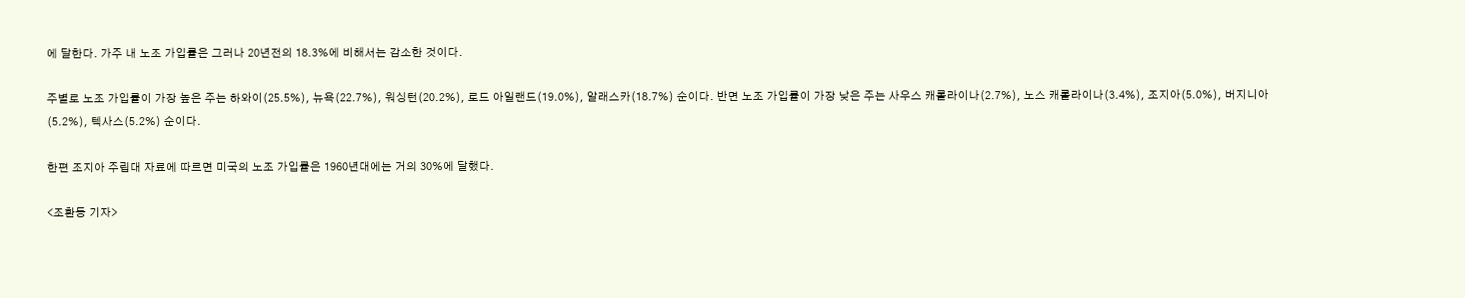에 달한다. 가주 내 노조 가입률은 그러나 20년전의 18.3%에 비해서는 감소한 것이다.

주별로 노조 가입률이 가장 높은 주는 하와이(25.5%), 뉴욕(22.7%), 워싱턴(20.2%), 로드 아일랜드(19.0%), 알래스카(18.7%) 순이다. 반면 노조 가입률이 가장 낮은 주는 사우스 캐롤라이나(2.7%), 노스 캐롤라이나(3.4%), 조지아(5.0%), 버지니아(5.2%), 텍사스(5.2%) 순이다.

한편 조지아 주립대 자료에 따르면 미국의 노조 가입률은 1960년대에는 거의 30%에 달했다.

<조환동 기자>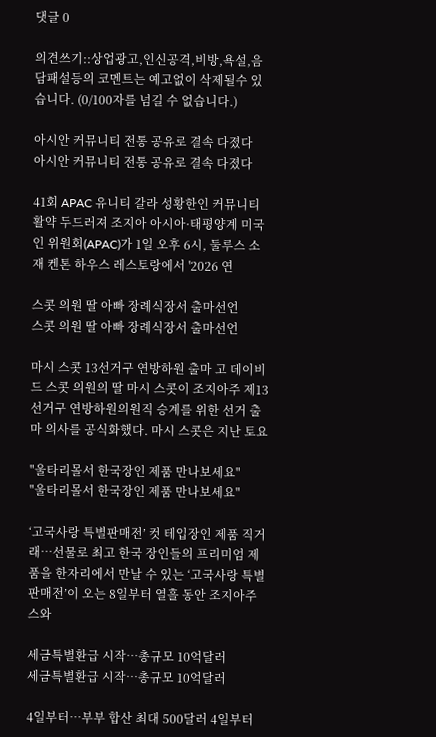댓글 0

의견쓰기::상업광고,인신공격,비방,욕설,음담패설등의 코멘트는 예고없이 삭제될수 있습니다. (0/100자를 넘길 수 없습니다.)

아시안 커뮤니티 전통 공유로 결속 다졌다
아시안 커뮤니티 전통 공유로 결속 다졌다

41회 APAC 유니티 갈라 성황한인 커뮤니티 활약 두드러져 조지아 아시아·태평양계 미국인 위원회(APAC)가 1일 오후 6시, 둘루스 소재 켄톤 하우스 레스토랑에서 '2026 연

스콧 의원 딸 아빠 장례식장서 출마선언
스콧 의원 딸 아빠 장례식장서 출마선언

마시 스콧 13선거구 연방하원 출마 고 데이비드 스콧 의원의 딸 마시 스콧이 조지아주 제13 선거구 연방하원의원직 승계를 위한 선거 출마 의사를 공식화했다. 마시 스콧은 지난 토요

"울타리몰서 한국장인 제품 만나보세요"
"울타리몰서 한국장인 제품 만나보세요"

‘고국사랑 특별판매전’ 컷 테입장인 제품 직거래…선물로 최고 한국 장인들의 프리미엄 제품을 한자리에서 만날 수 있는 ‘고국사랑 특별판매전’이 오는 8일부터 열흘 동안 조지아주 스와

세금특별환급 시작…총규모 10억달러
세금특별환급 시작…총규모 10억달러

4일부터…부부 합산 최대 500달러 4일부터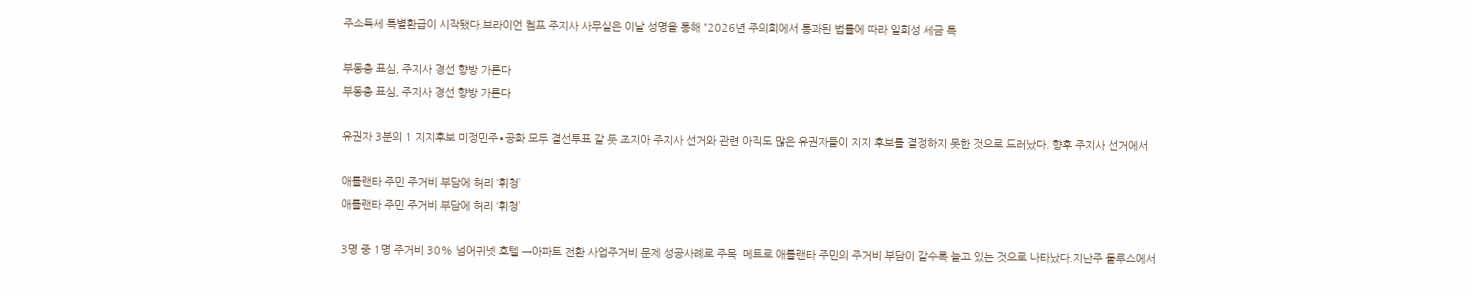주소득세 특별환급이 시작됐다.브라이언 켐프 주지사 사무실은 이날 성명을 통해 “2026년 주의회에서 통과된 법률에 따라 일회성 세금 특

부동층 표심, 주지사 경선 향방 가른다
부동층 표심, 주지사 경선 향방 가른다

유권자 3분의 1 지지후보 미정민주∙공화 모두 결선투표 갈 듯 조지아 주지사 선거와 관련 아직도 많은 유권자들이 지지 후보를 결정하지 못한 것으로 드러났다. 향후 주지사 선거에서

애틀랜타 주민 주거비 부담에 허리 ‘휘청’
애틀랜타 주민 주거비 부담에 허리 ‘휘청’

3명 중 1명 주거비 30% 넘어귀넷 호텔 →아파트 전환 사업주거비 문제 성공사례로 주목  메트로 애틀랜타 주민의 주거비 부담이 갈수록 늘고 있는 것으로 나타났다.지난주 둘루스에서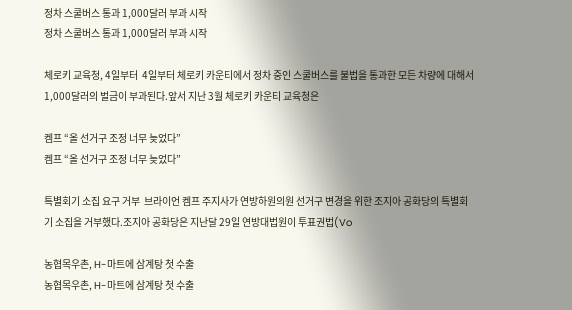정차 스쿨버스 통과 1,000달러 부과 시작
정차 스쿨버스 통과 1,000달러 부과 시작

체로키 교육청, 4일부터  4일부터 체로키 카운티에서 정차 중인 스쿨버스를 불법을 통과한 모든 차량에 대해서 1,000달러의 벌금이 부과된다.앞서 지난 3월 체로키 카운티 교육청은

켐프 “올 선거구 조정 너무 늦었다”
켐프 “올 선거구 조정 너무 늦었다”

특별회기 소집 요구 거부  브라이언 켐프 주지사가 연방하원의원 선거구 변경을 위한 조지아 공화당의 특별회기 소집을 거부했다.조지아 공화당은 지난달 29일 연방대법원이 투표권법(Vo

농협목우촌, H-마트에 삼계탕 첫 수출
농협목우촌, H-마트에 삼계탕 첫 수출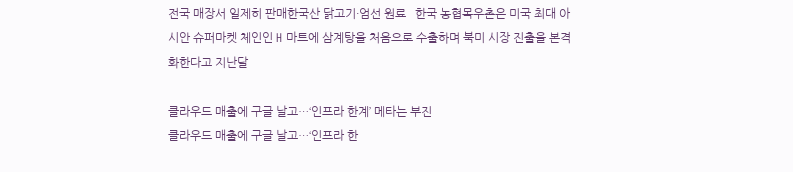전국 매장서 일제히 판매한국산 닭고기·엄선 원료   한국 농협목우촌은 미국 최대 아시안 슈퍼마켓 체인인 H 마트에 삼계탕을 처음으로 수출하며 북미 시장 진출을 본격화한다고 지난달

클라우드 매출에 구글 날고…‘인프라 한계’ 메타는 부진
클라우드 매출에 구글 날고…‘인프라 한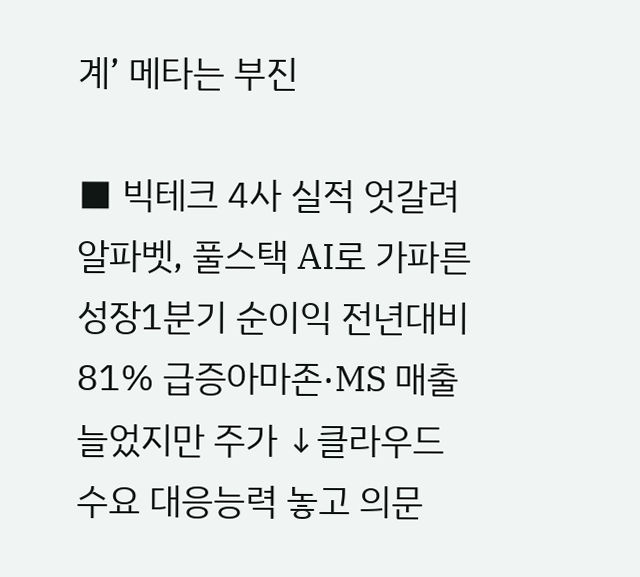계’ 메타는 부진

■ 빅테크 4사 실적 엇갈려알파벳, 풀스택 AI로 가파른 성장1분기 순이익 전년대비 81% 급증아마존·MS 매출 늘었지만 주가 ↓클라우드 수요 대응능력 놓고 의문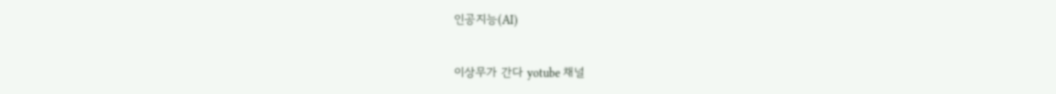인공지능(AI)

이상무가 간다 yotube 채널